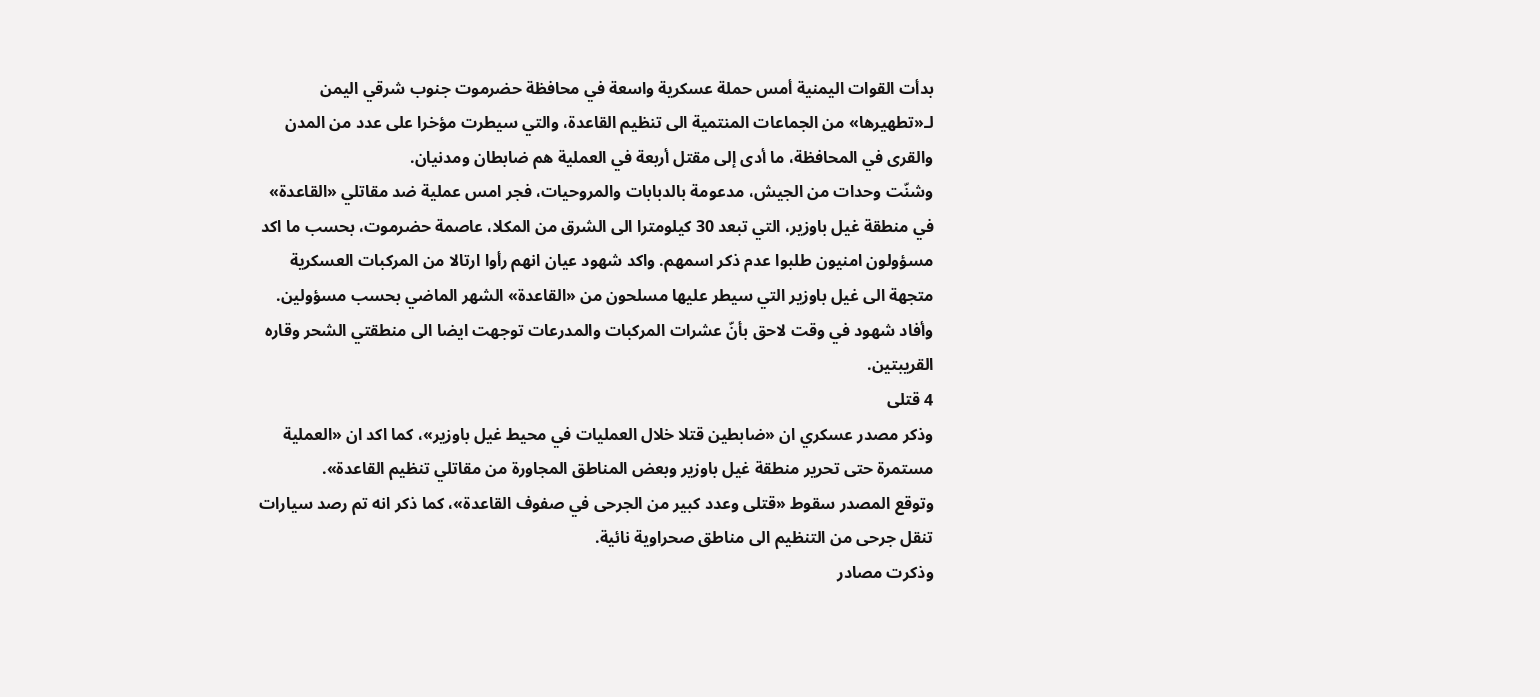بدأت القوات اليمنية أمس حملة عسكرية واسعة في محافظة حضرموت جنوب شرقي اليمن لـ«تطهيرها» من الجماعات المنتمية الى تنظيم القاعدة، والتي سيطرت مؤخرا على عدد من المدن والقرى في المحافظة، ما أدى إلى مقتل أربعة في العملية هم ضابطان ومدنيان.
وشنّت وحدات من الجيش، مدعومة بالدبابات والمروحيات، فجر امس عملية ضد مقاتلي «القاعدة» في منطقة غيل باوزير، التي تبعد 30 كيلومترا الى الشرق من المكلا، عاصمة حضرموت، بحسب ما اكد مسؤولون امنيون طلبوا عدم ذكر اسمهم. واكد شهود عيان انهم رأوا ارتالا من المركبات العسكرية متجهة الى غيل باوزير التي سيطر عليها مسلحون من «القاعدة» الشهر الماضي بحسب مسؤولين. وأفاد شهود في وقت لاحق بأنّ عشرات المركبات والمدرعات توجهت ايضا الى منطقتي الشحر وقاره القريبتين.
4 قتلى
وذكر مصدر عسكري ان «ضابطين قتلا خلال العمليات في محيط غيل باوزير»، كما اكد ان «العملية مستمرة حتى تحرير منطقة غيل باوزير وبعض المناطق المجاورة من مقاتلي تنظيم القاعدة».
وتوقع المصدر سقوط «قتلى وعدد كبير من الجرحى في صفوف القاعدة»، كما ذكر انه تم رصد سيارات تنقل جرحى من التنظيم الى مناطق صحراوية نائية.
وذكرت مصادر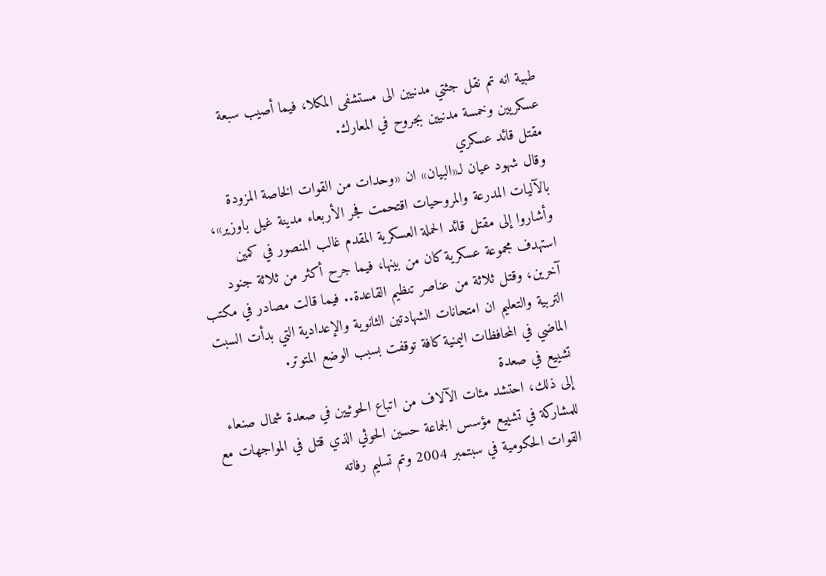طبية انه تم نقل جثتي مدنيين الى مستشفى المكلا، فيما أصيب سبعة عسكريين وخمسة مدنيين بجروح في المعارك.
مقتل قائد عسكري
وقال شهود عيان لـ«البيان» ان «وحدات من القوات الخاصة المزودة بالآليات المدرعة والمروحيات اقتحمت فجر الأربعاء مدينة غيل باوزير»، وأشاروا إلى مقتل قائد الحملة العسكرية المقدم غالب المنصور في كمين استهدف مجموعة عسكرية كان من بينها، فيما جرح أكثر من ثلاثة جنود آخرين، وقتل ثلاثة من عناصر تنظيم القاعدة.. فيما قالت مصادر في مكتب التربية والتعليم ان امتحانات الشهادتين الثانوية والإعدادية التي بدأت السبت الماضي في المحافظات اليمنية كافة توقفت بسبب الوضع المتوتر.
تشييع في صعدة
إلى ذلك، احتشد مئات الآلاف من اتباع الحوثيين في صعدة شمال صنعاء للمشاركة في تشييع مؤسس الجماعة حسين الحوثي الذي قتل في المواجهات مع القوات الحكومية في سبتمبر 2004 وتم تسليم رفاته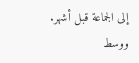إلى الجماعة قبل أشهر.
ووسط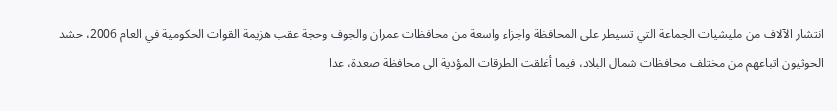انتشار الآلاف من مليشيات الجماعة التي تسيطر على المحافظة واجزاء واسعة من محافظات عمران والجوف وحجة عقب هزيمة القوات الحكومية في العام 2006، حشد الحوثيون اتباعهم من مختلف محافظات شمال البلاد، فيما أغلقت الطرقات المؤدية الى محافظة صعدة، عدا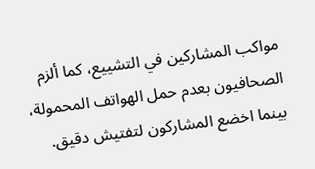مواكب المشاركين في التشييع، كما ألزم الصحافيون بعدم حمل الهواتف المحمولة، بينما اخضع المشاركون لتفتيش دقيق.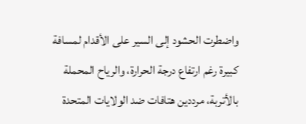واضطرت الحشود إلى السير على الأقدام لمسافة كبيرة رغم ارتفاع درجة الحرارة، والرياح المحملة بالأتربة، مرددين هتافات ضد الولايات المتحدة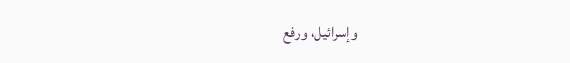وإسرائيل، ورفع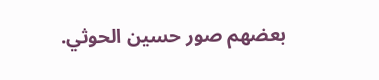بعضهم صور حسين الحوثي.